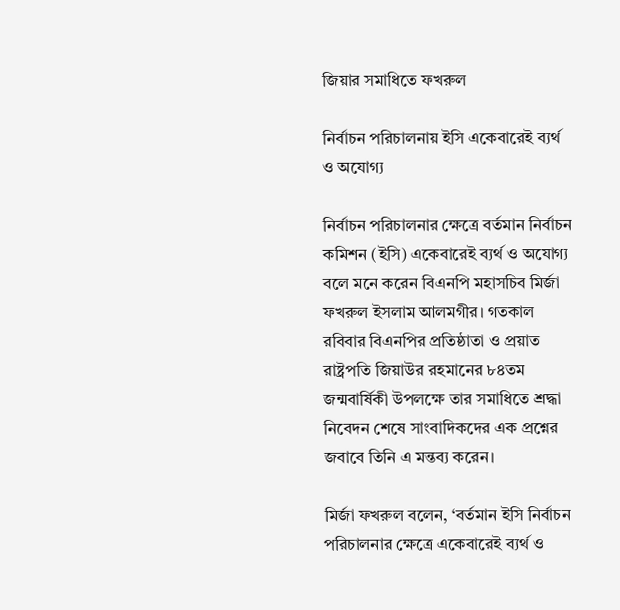জিয়ার সমাধিতে ফখরুল

নির্বাচন পরিচালনায় ইসি একেবারেই ব্যর্থ ও অযোগ্য

নির্বাচন পরিচালনার ক্ষেত্রে বর্তমান নির্বাচন কমিশন (ইসি) একেবারেই ব্যর্থ ও অযোগ্য বলে মনে করেন বিএনপি মহাসচিব মির্জা ফখরুল ইসলাম আলমগীর। গতকাল রবিবার বিএনপির প্রতিষ্ঠাতা ও প্রয়াত রাষ্ট্রপতি জিয়াউর রহমানের ৮৪তম জন্মবার্ষিকী উপলক্ষে তার সমাধিতে শ্রদ্ধা নিবেদন শেষে সাংবাদিকদের এক প্রশ্নের জবাবে তিনি এ মন্তব্য করেন।

মির্জা ফখরুল বলেন, ‘বর্তমান ইসি নির্বাচন পরিচালনার ক্ষেত্রে একেবারেই ব্যর্থ ও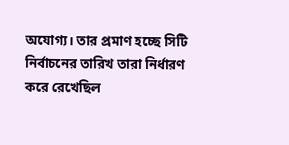অযোগ্য। তার প্রমাণ হচ্ছে সিটি নির্বাচনের তারিখ তারা নির্ধারণ করে রেখেছিল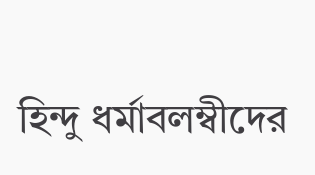হিন্দু ধর্মাবলম্বীদের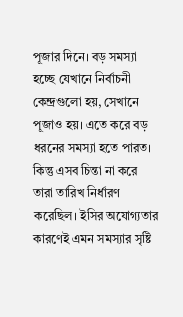পূজার দিনে। বড় সমস্যা হচ্ছে যেখানে নির্বাচনী কেন্দ্রগুলো হয়, সেখানে পূজাও হয়। এতে করে বড় ধরনের সমস্যা হতে পারত। কিন্তু এসব চিন্তা না করে তারা তারিখ নির্ধারণ করেছিল। ইসির অযোগ্যতার কারণেই এমন সমস্যার সৃষ্টি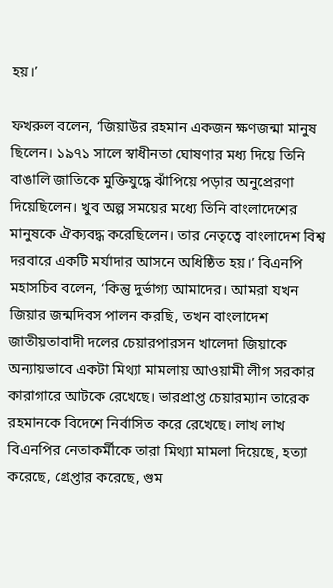হয়।’

ফখরুল বলেন, ‘জিয়াউর রহমান একজন ক্ষণজন্মা মানুষ ছিলেন। ১৯৭১ সালে স্বাধীনতা ঘোষণার মধ্য দিয়ে তিনি বাঙালি জাতিকে মুক্তিযুদ্ধে ঝাঁপিয়ে পড়ার অনুপ্রেরণা দিয়েছিলেন। খুব অল্প সময়ের মধ্যে তিনি বাংলাদেশের মানুষকে ঐক্যবদ্ধ করেছিলেন। তার নেতৃত্বে বাংলাদেশ বিশ্ব দরবারে একটি মর্যাদার আসনে অধিষ্ঠিত হয়।’ বিএনপি মহাসচিব বলেন, ‘কিন্তু দুর্ভাগ্য আমাদের। আমরা যখন জিয়ার জন্মদিবস পালন করছি, তখন বাংলাদেশ জাতীয়তাবাদী দলের চেয়ারপারসন খালেদা জিয়াকে অন্যায়ভাবে একটা মিথ্যা মামলায় আওয়ামী লীগ সরকার কারাগারে আটকে রেখেছে। ভারপ্রাপ্ত চেয়ারম্যান তারেক রহমানকে বিদেশে নির্বাসিত করে রেখেছে। লাখ লাখ বিএনপির নেতাকর্মীকে তারা মিথ্যা মামলা দিয়েছে, হত্যা করেছে, গ্রেপ্তার করেছে, গুম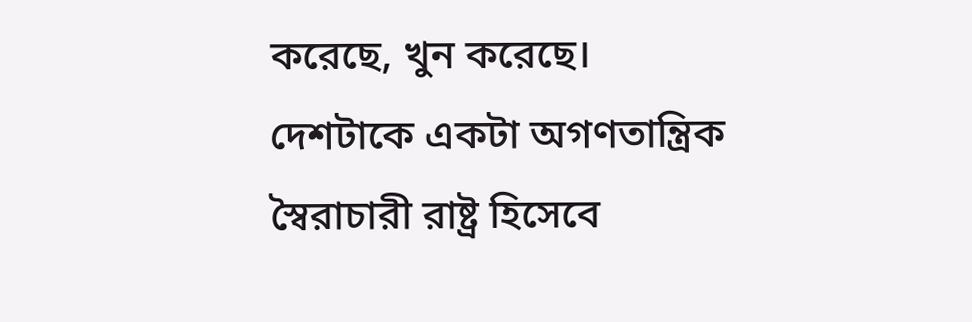করেছে, খুন করেছে। দেশটাকে একটা অগণতান্ত্রিক স্বৈরাচারী রাষ্ট্র হিসেবে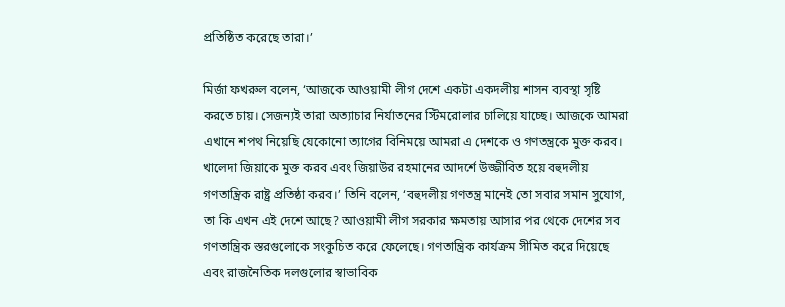প্রতিষ্ঠিত করেছে তারা।’

মির্জা ফখরুল বলেন, ‘আজকে আওয়ামী লীগ দেশে একটা একদলীয় শাসন ব্যবস্থা সৃষ্টি করতে চায়। সেজন্যই তারা অত্যাচার নির্যাতনের স্টিমরোলার চালিয়ে যাচ্ছে। আজকে আমরা এখানে শপথ নিয়েছি যেকোনো ত্যাগের বিনিময়ে আমরা এ দেশকে ও গণতন্ত্রকে মুক্ত করব। খালেদা জিয়াকে মুক্ত করব এবং জিয়াউর রহমানের আদর্শে উজ্জীবিত হয়ে বহুদলীয় গণতান্ত্রিক রাষ্ট্র প্রতিষ্ঠা করব।’ তিনি বলেন, ‘বহুদলীয় গণতন্ত্র মানেই তো সবার সমান সুযোগ, তা কি এখন এই দেশে আছে? আওয়ামী লীগ সরকার ক্ষমতায় আসার পর থেকে দেশের সব গণতান্ত্রিক স্তরগুলোকে সংকুচিত করে ফেলেছে। গণতান্ত্রিক কার্যক্রম সীমিত করে দিয়েছে এবং রাজনৈতিক দলগুলোর স্বাভাবিক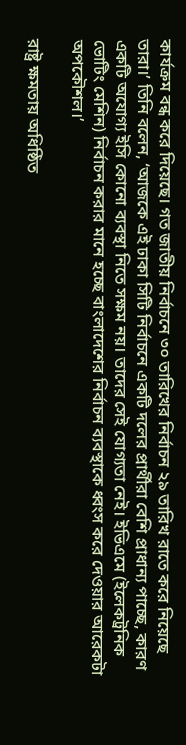কার্যক্রম বন্ধ করে দিয়েছে। গত জাতীয় নির্বাচনে ৩০ তারিখের নির্বাচন ২৯ তারিখ রাতে করে নিয়েছে তারা।’ তিনি বলেন, ‘আজকে এই ঢাকা সিটি নির্বাচনে একটি দলের প্রার্থীরা বেশি প্রাধান্য পাচ্ছে, কারণ একটি অযোগ্য ইসি কোনো ব্যবস্থা নিতে সক্ষম নয়। তাদের সেই যোগ্যতা নেই। ইভিএমে (ইলেকট্রনিক ভোটিং মেশিন) নির্বাচন করার মানে হচ্ছে বাংলাদেশের নির্বাচন ব্যবস্থাকে ধ্বংস করে দেওয়ার আরেকটা অপকৌশল।’

রাষ্ট্র ক্ষমতায় অধিষ্ঠিত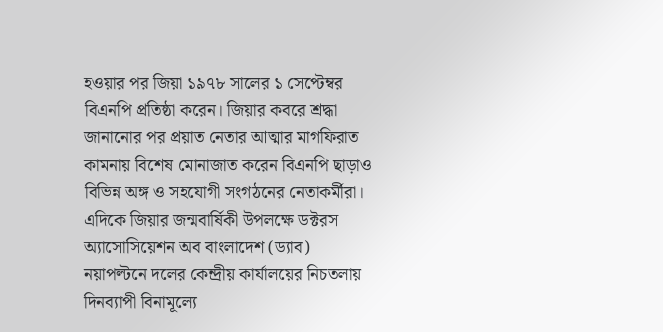হওয়ার পর জিয়া ১৯৭৮ সালের ১ সেপ্টেম্বর বিএনপি প্রতিষ্ঠা করেন। জিয়ার কবরে শ্রদ্ধা জানানোর পর প্রয়াত নেতার আত্মার মাগফিরাত কামনায় বিশেষ মোনাজাত করেন বিএনপি ছাড়াও বিভিন্ন অঙ্গ ও সহযোগী সংগঠনের নেতাকর্মীরা। এদিকে জিয়ার জন্মবার্ষিকী উপলক্ষে ডক্টরস অ্যাসোসিয়েশন অব বাংলাদেশ (ড্যাব) নয়াপল্টনে দলের কেন্দ্রীয় কার্যালয়ের নিচতলায় দিনব্যাপী বিনামূল্যে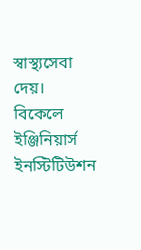স্বাস্থ্যসেবা দেয়। বিকেলে ইঞ্জিনিয়ার্স ইনস্টিটিউশন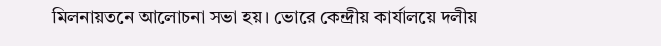মিলনায়তনে আলোচনা সভা হয়। ভোরে কেন্দ্রীয় কার্যালয়ে দলীয়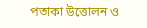পতাকা উত্তোলন ও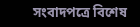সংবাদপত্রে বিশেষ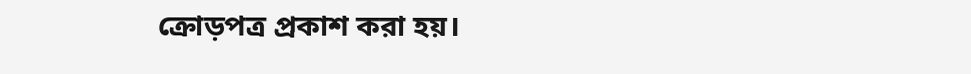ক্রোড়পত্র প্রকাশ করা হয়।